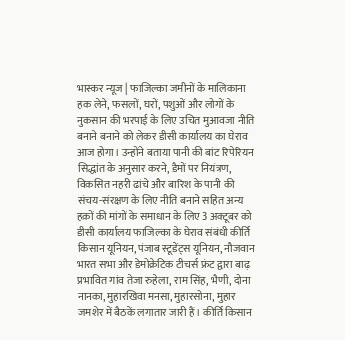भास्कर न्यूज | फाजिल्का जमीनों के मालिकाना हक लेने, फसलों, घरों, पशुओं और लोगों के नुकसान की भरपाई के लिए उचित मुआवजा नीति बनाने बनाने को लेकर डीसी कार्यालय का घेराव आज होगा। उन्होंने बताया पानी की बांट रिपेरियन सिद्धांत के अनुसार करने, डैमों पर नियंत्रण, विकसित नहरी ढांचे और बारिश के पानी की संचय-संरक्षण के लिए नीति बनाने सहित अन्य हक़ों की मांगों के समाधान के लिए 3 अक्टूबर को डीसी कार्यालय फाजिल्का के घेराव संबंधी कीर्ति किसान यूनियन, पंजाब स्टूडेंट्स यूनियन, नौजवान भारत सभा और डेमोक्रेटिक टीचर्स फ्रंट द्वारा बाढ़ प्रभावित गांव तेजा रुहेला, राम सिंह, भैणी, दोना नानका, मुहारखिवा मनसा, मुहारसोना, मुहार जमशेर में बैठकें लगातार जारी हैं। कीर्ति किसान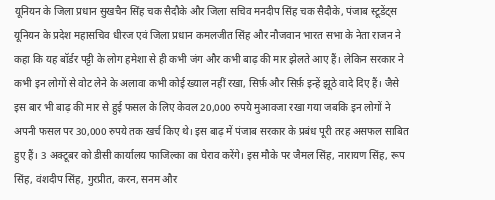यूनियन के जिला प्रधान सुखचैन सिंह चक सैदौके और जिला सचिव मनदीप सिंह चक सैदौके, पंजाब स्टूडेंट्स यूनियन के प्रदेश महासचिव धीरज एवं जिला प्रधान कमलजीत सिंह और नौजवान भारत सभा के नेता राजन ने कहा कि यह बॉर्डर पट्टी के लोग हमेशा से ही कभी जंग और कभी बाढ़ की मार झेलते आए हैं। लेकिन सरकार ने कभी इन लोगों से वोट लेने के अलावा कभी कोई ख्याल नहीं रखा, सिर्फ़ और सिर्फ़ इन्हें झूठे वादे दिए हैं। जैसे इस बार भी बाढ़ की मार से हुई फसल के लिए केवल 20,000 रुपये मुआवजा रखा गया जबकि इन लोगों ने अपनी फसल पर 30,000 रुपये तक खर्च किए थे। इस बाढ़ में पंजाब सरकार के प्रबंध पूरी तरह असफल साबित हुए हैं। 3 अक्टूबर को डीसी कार्यालय फाजिल्का का घेराव करेंगे। इस मौके पर जैमल सिंह, नारायण सिंह, रूप सिंह, वंशदीप सिंह, गुरप्रीत, करन, सनम और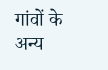गांवों के अन्य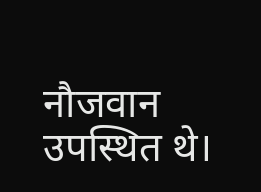नौजवान उपस्थित थे।